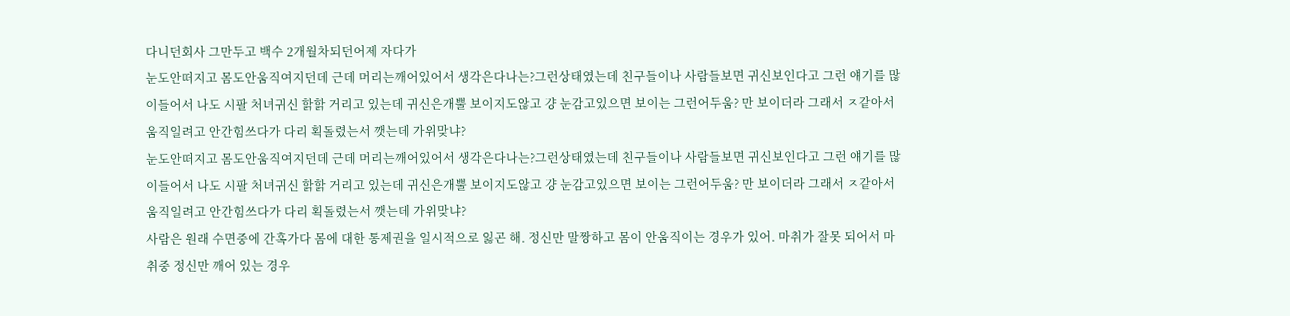다니던회사 그만두고 백수 2개월차되던어제 자다가
눈도안떠지고 몸도안움직여지던데 근데 머리는깨어있어서 생각은다나는?그런상태였는데 친구들이나 사람들보면 귀신보인다고 그런 얘기를 많이들어서 나도 시팔 처녀귀신 핡핡 거리고 있는데 귀신은개뿔 보이지도않고 걍 눈감고있으면 보이는 그런어두움? 만 보이더라 그래서 ㅈ같아서 움직일려고 안간힘쓰다가 다리 획돌렸는서 깻는데 가위맞냐?
눈도안떠지고 몸도안움직여지던데 근데 머리는깨어있어서 생각은다나는?그런상태였는데 친구들이나 사람들보면 귀신보인다고 그런 얘기를 많이들어서 나도 시팔 처녀귀신 핡핡 거리고 있는데 귀신은개뿔 보이지도않고 걍 눈감고있으면 보이는 그런어두움? 만 보이더라 그래서 ㅈ같아서 움직일려고 안간힘쓰다가 다리 획돌렸는서 깻는데 가위맞냐?
사람은 원래 수면중에 간혹가다 몸에 대한 통제권을 일시적으로 잃곤 해. 정신만 말짱하고 몸이 안움직이는 경우가 있어. 마취가 잘못 되어서 마취중 정신만 깨어 있는 경우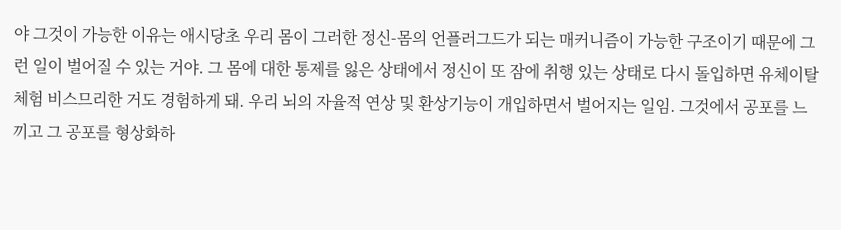야 그것이 가능한 이유는 애시당초 우리 몸이 그러한 정신-몸의 언플러그드가 되는 매커니즘이 가능한 구조이기 때문에 그런 일이 벌어질 수 있는 거야. 그 몸에 대한 통제를 잃은 상태에서 정신이 또 잠에 취행 있는 상태로 다시 돌입하면 유체이탈 체험 비스므리한 거도 경험하게 돼. 우리 뇌의 자율적 연상 및 환상기능이 개입하면서 벌어지는 일임. 그것에서 공포를 느끼고 그 공포를 형상화하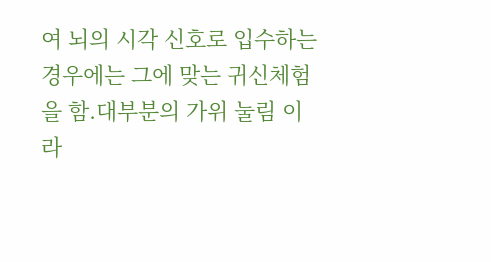여 뇌의 시각 신호로 입수하는 경우에는 그에 맞는 귀신체험을 함.대부분의 가위 눌림 이라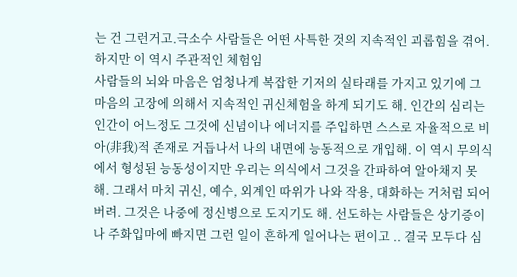는 건 그런거고.극소수 사람들은 어떤 사특한 것의 지속적인 괴롭힘을 겪어.
하지만 이 역시 주관적인 체험임
사람들의 뇌와 마음은 엄청나게 복잡한 기저의 실타래를 가지고 있기에 그 마음의 고장에 의해서 지속적인 귀신체험을 하게 되기도 해. 인간의 심리는 인간이 어느정도 그것에 신념이나 에너지를 주입하면 스스로 자율적으로 비아(非我)적 존재로 거듭나서 나의 내면에 능동적으로 개입해. 이 역시 무의식에서 형성된 능동성이지만 우리는 의식에서 그것을 간파하여 알아채지 못해. 그래서 마치 귀신, 예수, 외계인 따위가 나와 작용, 대화하는 거처럼 되어 버려. 그것은 나중에 정신병으로 도지기도 해. 선도하는 사람들은 상기증이나 주화입마에 빠지면 그런 일이 흔하게 일어나는 편이고 .. 결국 모두다 심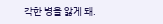각한 병을 앓게 돼.